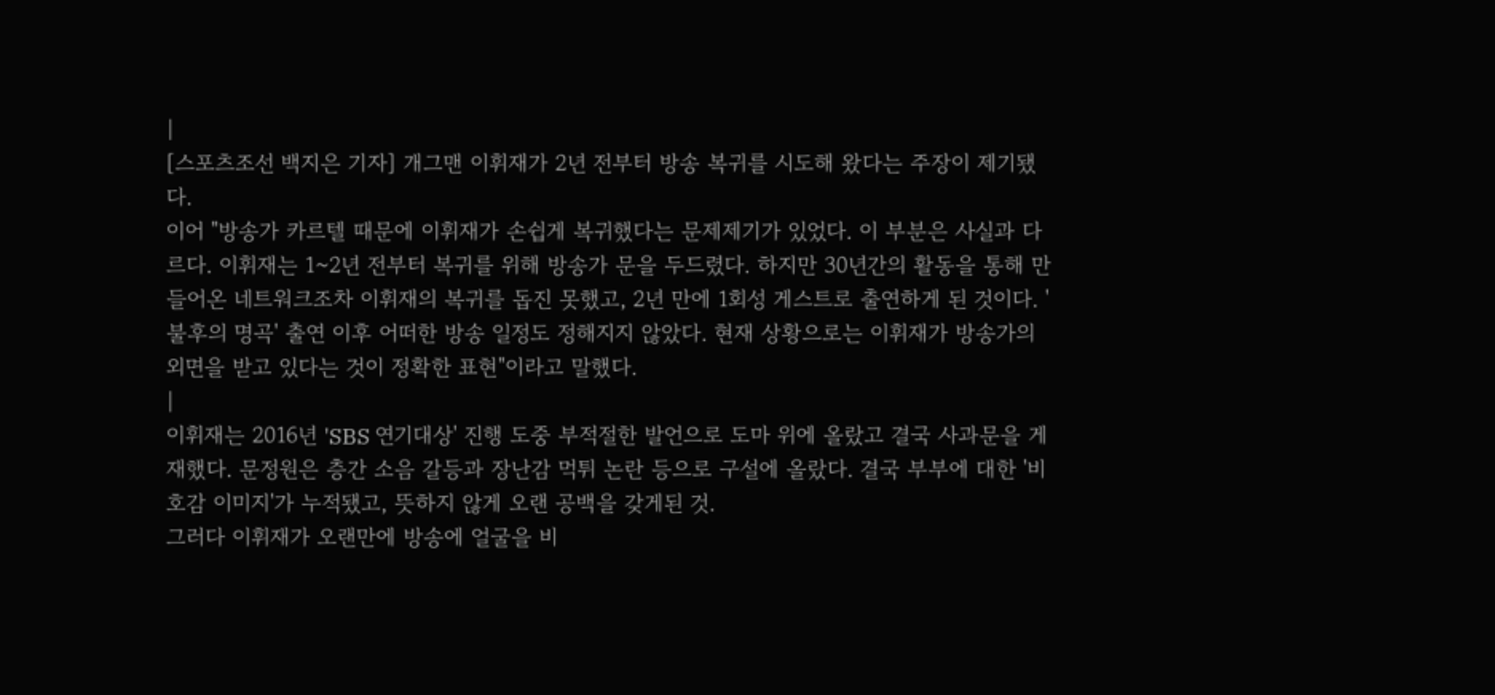|
[스포츠조선 백지은 기자] 개그맨 이휘재가 2년 전부터 방송 복귀를 시도해 왔다는 주장이 제기됐다.
이어 "방송가 카르텔 때문에 이휘재가 손쉽게 복귀했다는 문제제기가 있었다. 이 부분은 사실과 다르다. 이휘재는 1~2년 전부터 복귀를 위해 방송가 문을 두드렸다. 하지만 30년간의 활동을 통해 만들어온 네트워크조차 이휘재의 복귀를 돕진 못했고, 2년 만에 1회성 게스트로 출연하게 된 것이다. '불후의 명곡' 출연 이후 어떠한 방송 일정도 정해지지 않았다. 현재 상황으로는 이휘재가 방송가의 외면을 받고 있다는 것이 정확한 표현"이라고 말했다.
|
이휘재는 2016년 'SBS 연기대상' 진행 도중 부적절한 발언으로 도마 위에 올랐고 결국 사과문을 게재했다. 문정원은 층간 소음 갈등과 장난감 먹튀 논란 등으로 구설에 올랐다. 결국 부부에 대한 '비호감 이미지'가 누적됐고, 뜻하지 않게 오랜 공백을 갖게된 것.
그러다 이휘재가 오랜만에 방송에 얼굴을 비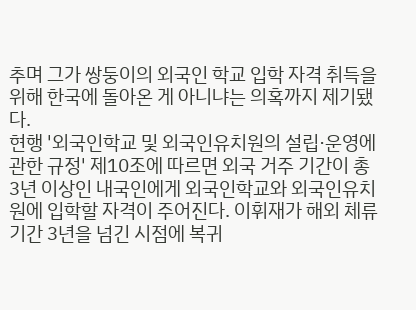추며 그가 쌍둥이의 외국인 학교 입학 자격 취득을 위해 한국에 돌아온 게 아니냐는 의혹까지 제기됐다.
현행 '외국인학교 및 외국인유치원의 설립·운영에 관한 규정' 제10조에 따르면 외국 거주 기간이 총 3년 이상인 내국인에게 외국인학교와 외국인유치원에 입학할 자격이 주어진다. 이휘재가 해외 체류 기간 3년을 넘긴 시점에 복귀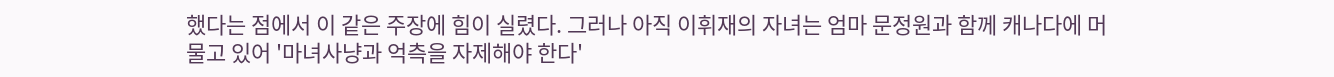했다는 점에서 이 같은 주장에 힘이 실렸다. 그러나 아직 이휘재의 자녀는 엄마 문정원과 함께 캐나다에 머물고 있어 '마녀사냥과 억측을 자제해야 한다'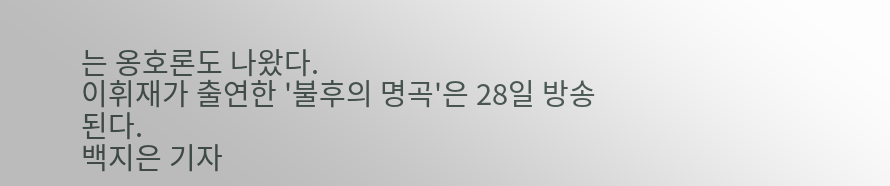는 옹호론도 나왔다.
이휘재가 출연한 '불후의 명곡'은 28일 방송된다.
백지은 기자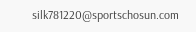silk781220@sportschosun.com